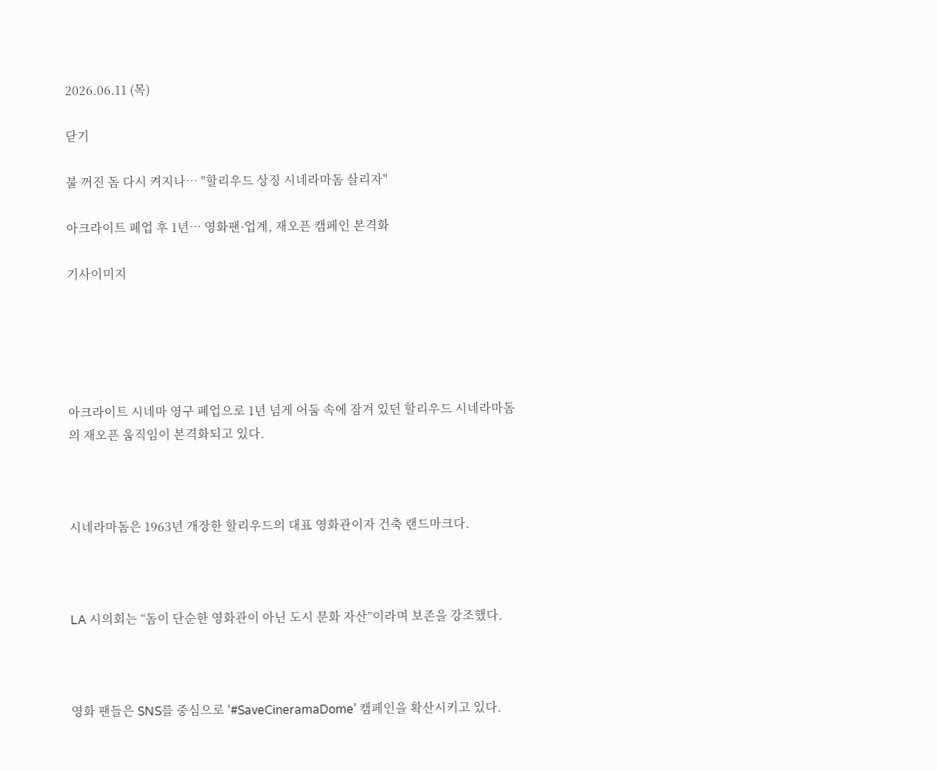2026.06.11 (목)

닫기

불 꺼진 돔 다시 켜지나… "할리우드 상징 시네라마돔 살리자"

아크라이트 폐업 후 1년… 영화팬·업계, 재오픈 캠페인 본격화

기사이미지





아크라이트 시네마 영구 폐업으로 1년 넘게 어둠 속에 잠겨 있던 할리우드 시네라마돔의 재오픈 움직임이 본격화되고 있다.



시네라마돔은 1963년 개장한 할리우드의 대표 영화관이자 건축 랜드마크다.



LA 시의회는 “돔이 단순한 영화관이 아닌 도시 문화 자산”이라며 보존을 강조했다.



영화 팬들은 SNS를 중심으로 ‘#SaveCineramaDome’ 캠페인을 확산시키고 있다.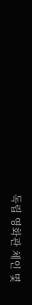독립 영화관 체인 몇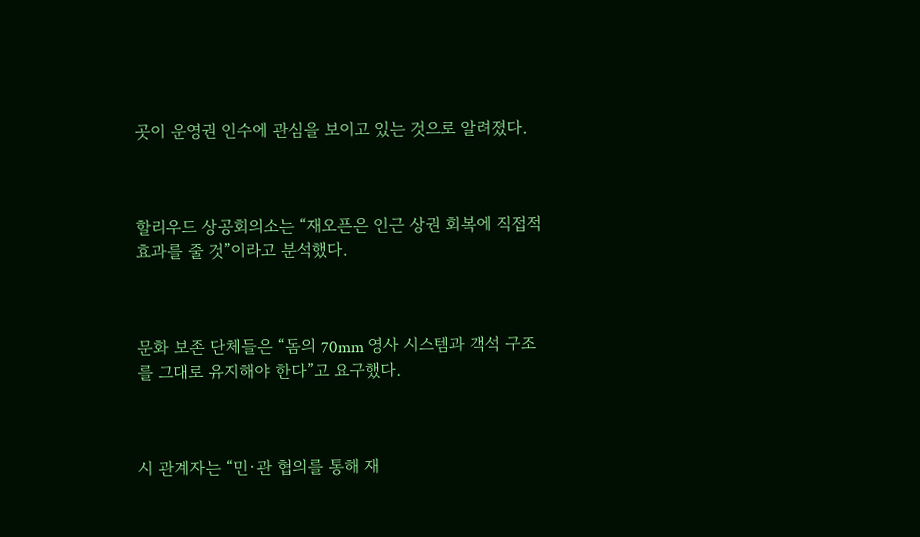곳이 운영권 인수에 관심을 보이고 있는 것으로 알려졌다.



할리우드 상공회의소는 “재오픈은 인근 상권 회복에 직접적 효과를 줄 것”이라고 분석했다.



문화 보존 단체들은 “돔의 70mm 영사 시스템과 객석 구조를 그대로 유지해야 한다”고 요구했다.



시 관계자는 “민·관 협의를 통해 재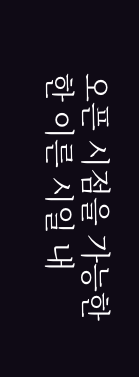오픈 시점을 가능한 한 이른 시일 내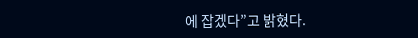에 잡겠다”고 밝혔다.